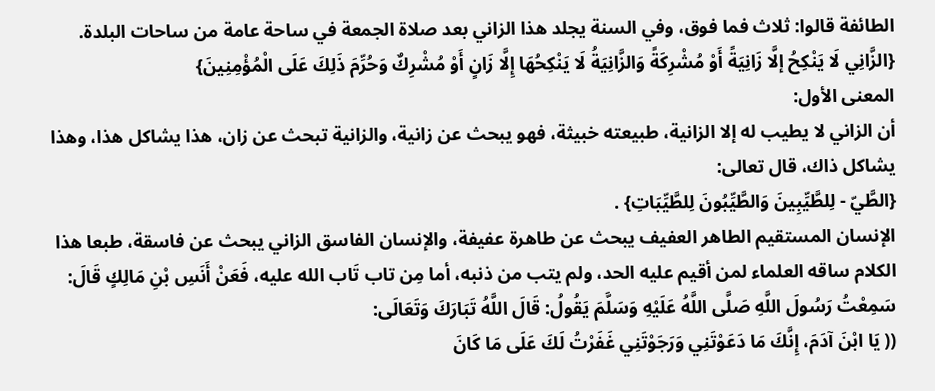الطائفة قالوا: ثلاث فما فوق، وفي السنة يجلد هذا الزاني بعد صلاة الجمعة في ساحة عامة من ساحات البلدة.
{الزَّانِي لَا يَنْكِحُ إلَّا زَانِيَةً أَوْ مُشْرِكَةً وَالزَّانِيَةُ لَا يَنْكِحُهَا إِلَّا زَانٍ أَوْ مُشْرِكٌ وَحُرِّمَ ذَلِكَ عَلَى الْمُؤْمِنِينَ}
المعنى الأول:
أن الزاني لا يطيب له إلا الزانية، طبيعته خبيثة، فهو يبحث عن زانية، والزانية تبحث عن زان، هذا يشاكل هذا، وهذا يشاكل ذاك، قال تعالى:
{الطَّيّ - لِلطَّيِّبِينَ وَالطَّيِّبُونَ لِلطَّيِّبَاتِ} .
الإنسان المستقيم الطاهر العفيف يبحث عن طاهرة عفيفة، والإنسان الفاسق الزاني يبحث عن فاسقة، طبعا هذا الكلام ساقه العلماء لمن أقيم عليه الحد، ولم يتب من ذنبه، أما مِن تاب تَاب الله عليه، فَعَنْ أَنَسِ بْنِ مَالِكٍ قَالَ: سَمِعْتُ رَسُولَ اللَّهِ صَلَّى اللَّهُ عَلَيْهِ وَسَلَّمَ يَقُولُ: قَالَ اللَّهُ تَبَارَكَ وَتَعَالَى:
(( يَا ابْنَ آدَمَ، إِنَّكَ مَا دَعَوْتَنِي وَرَجَوْتَنِي غَفَرْتُ لَكَ عَلَى مَا كَانَ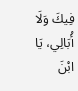فِيكَ وَلَا أُبَالِي، يَا ابْنَ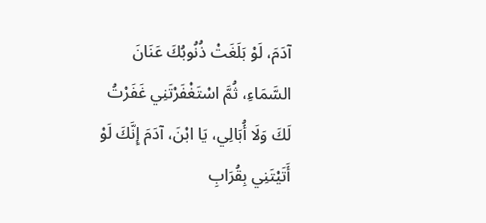آدَمَ، لَوْ بَلَغَتْ ذُنُوبُكَ عَنَانَ السَّمَاءِ، ثُمَّ اسْتَغْفَرْتَنِي غَفَرْتُ لَكَ وَلَا أُبَالِي، يَا ابْنَ، آدَمَ إِنَّكَ لَوْ أَتَيْتَنِي بِقُرَابِ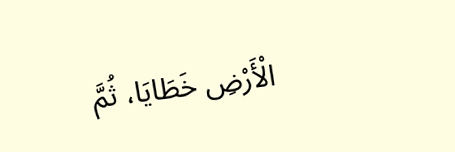الْأَرْضِ خَطَايَا، ثُمَّ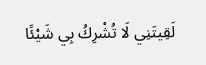لَقِيتَنِي لَا تُشْرِكُ بِي شَيْئًا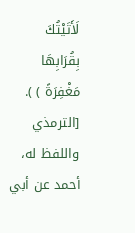لَأَتَيْتُكَ بِقُرَابِهَا مَغْفِرَةً ) ).
[الترمذي واللفظ له، أحمد عن أبي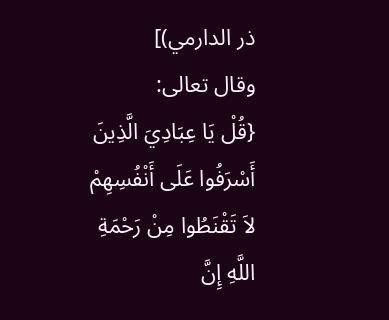ذر الدارمي)]
وقال تعالى:
{قُلْ يَا عِبَادِيَ الَّذِينَ أَسْرَفُوا عَلَى أَنْفُسِهِمْ لاَ تَقْنَطُوا مِنْ رَحْمَةِ اللَّهِ إِنَّ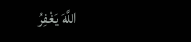اللَّهَ يَغْفِرُ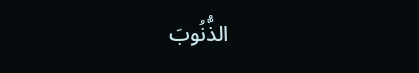الذُّنُوبَ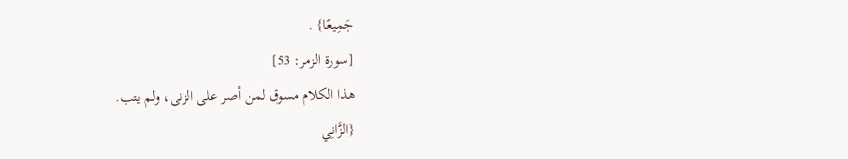جَمِيعًا} .
[سورة الزمر: 53]
هذا الكلام مسوق لمن أصر على الزنى، ولم يتب.
{الزَّانِي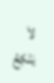لاَ يَنْكِحُ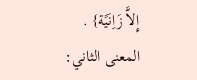إِلاَّ زَاِنَيًة} .
المعنى الثاني: